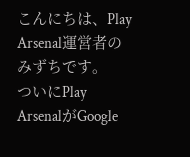こんにちは、Play Arsenal運営者のみずちです。
ついにPlay ArsenalがGoogle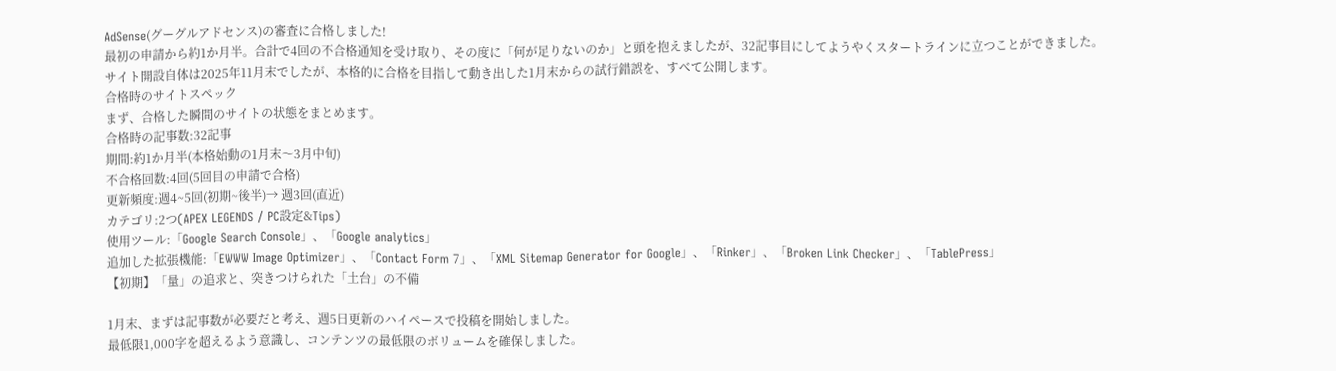AdSense(グーグルアドセンス)の審査に合格しました!
最初の申請から約1か月半。合計で4回の不合格通知を受け取り、その度に「何が足りないのか」と頭を抱えましたが、32記事目にしてようやくスタートラインに立つことができました。
サイト開設自体は2025年11月末でしたが、本格的に合格を目指して動き出した1月末からの試行錯誤を、すべて公開します。
合格時のサイトスペック
まず、合格した瞬間のサイトの状態をまとめます。
合格時の記事数:32記事
期間:約1か月半(本格始動の1月末〜3月中旬)
不合格回数:4回(5回目の申請で合格)
更新頻度:週4~5回(初期~後半)→ 週3回(直近)
カテゴリ:2つ(APEX LEGENDS / PC設定&Tips)
使用ツール:「Google Search Console」、「Google analytics」
追加した拡張機能:「EWWW Image Optimizer」、「Contact Form 7」、「XML Sitemap Generator for Google」、「Rinker」、「Broken Link Checker」、「TablePress」
【初期】「量」の追求と、突きつけられた「土台」の不備

1月末、まずは記事数が必要だと考え、週5日更新のハイペースで投稿を開始しました。
最低限1,000字を超えるよう意識し、コンテンツの最低限のボリュームを確保しました。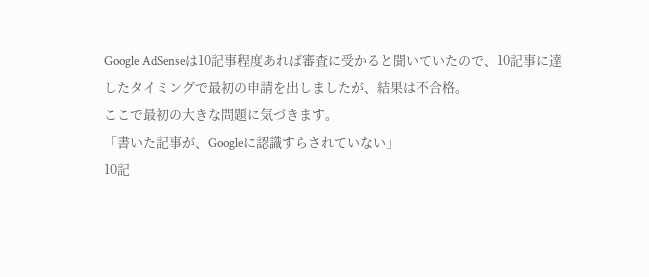Google AdSenseは10記事程度あれば審査に受かると聞いていたので、10記事に達したタイミングで最初の申請を出しましたが、結果は不合格。
ここで最初の大きな問題に気づきます。
「書いた記事が、Googleに認識すらされていない」
10記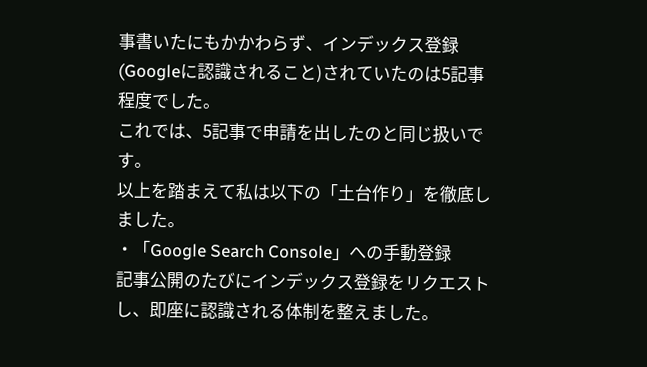事書いたにもかかわらず、インデックス登録(Googleに認識されること)されていたのは5記事程度でした。
これでは、5記事で申請を出したのと同じ扱いです。
以上を踏まえて私は以下の「土台作り」を徹底しました。
・「Google Search Console」への手動登録
記事公開のたびにインデックス登録をリクエストし、即座に認識される体制を整えました。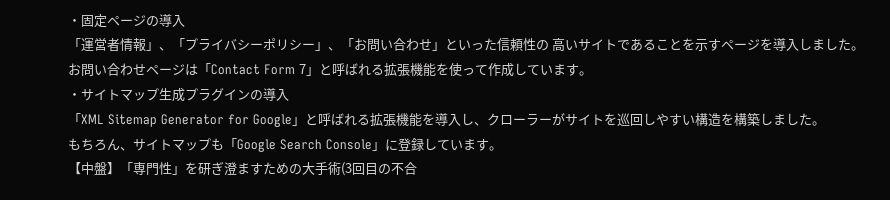・固定ページの導入
「運営者情報」、「プライバシーポリシー」、「お問い合わせ」といった信頼性の 高いサイトであることを示すページを導入しました。
お問い合わせページは「Contact Form 7」と呼ばれる拡張機能を使って作成しています。
・サイトマップ生成プラグインの導入
「XML Sitemap Generator for Google」と呼ばれる拡張機能を導入し、クローラーがサイトを巡回しやすい構造を構築しました。
もちろん、サイトマップも「Google Search Console」に登録しています。
【中盤】「専門性」を研ぎ澄ますための大手術(3回目の不合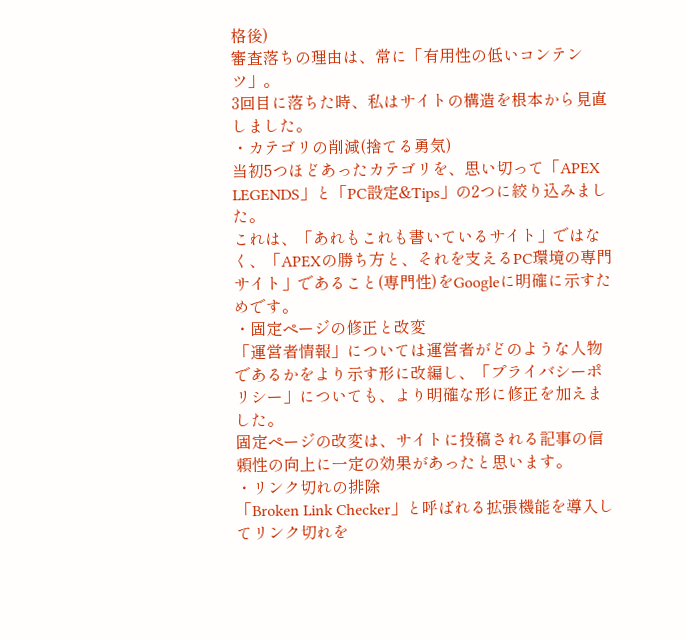格後)
審査落ちの理由は、常に「有用性の低いコンテンツ」。
3回目に落ちた時、私はサイトの構造を根本から見直しました。
・カテゴリの削減(捨てる勇気)
当初5つほどあったカテゴリを、思い切って「APEX LEGENDS」と「PC設定&Tips」の2つに絞り込みました。
これは、「あれもこれも書いているサイト」ではなく、「APEXの勝ち方と、それを支えるPC環境の専門サイト」であること(専門性)をGoogleに明確に示すためです。
・固定ページの修正と改変
「運営者情報」については運営者がどのような人物であるかをより示す形に改編し、「プライバシーポリシー」についても、より明確な形に修正を加えました。
固定ページの改変は、サイトに投稿される記事の信頼性の向上に一定の効果があったと思います。
・リンク切れの排除
「Broken Link Checker」と呼ばれる拡張機能を導入してリンク切れを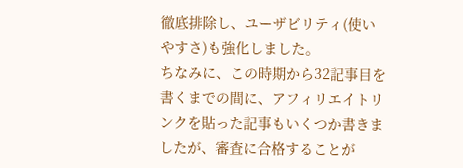徹底排除し、ユーザビリティ(使いやすさ)も強化しました。
ちなみに、この時期から32記事目を書くまでの間に、アフィリエイトリンクを貼った記事もいくつか書きましたが、審査に合格することが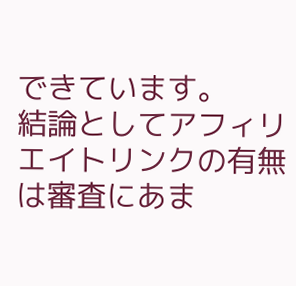できています。
結論としてアフィリエイトリンクの有無は審査にあま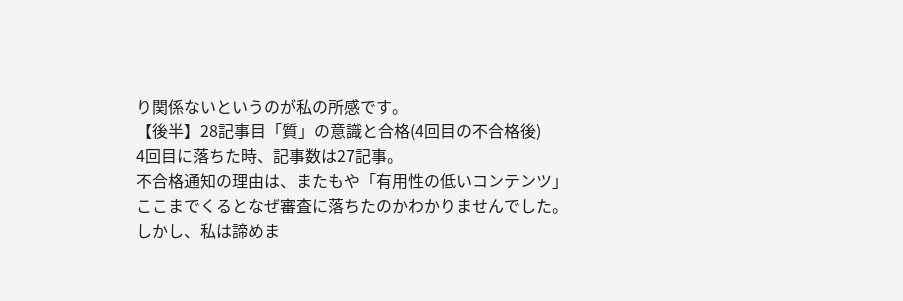り関係ないというのが私の所感です。
【後半】28記事目「質」の意識と合格(4回目の不合格後)
4回目に落ちた時、記事数は27記事。
不合格通知の理由は、またもや「有用性の低いコンテンツ」
ここまでくるとなぜ審査に落ちたのかわかりませんでした。
しかし、私は諦めま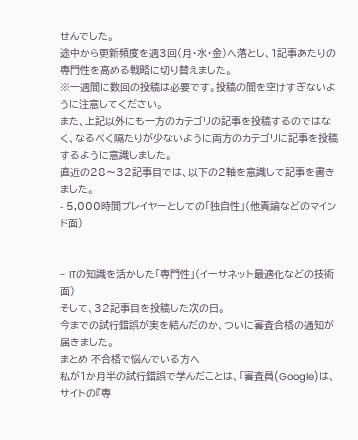せんでした。
途中から更新頻度を週3回(月・水・金)へ落とし、1記事あたりの専門性を高める戦略に切り替えました。
※一週間に数回の投稿は必要です。投稿の間を空けすぎないように注意してください。
また、上記以外にも一方のカテゴリの記事を投稿するのではなく、なるべく隔たりが少ないように両方のカテゴリに記事を投稿するように意識しました。
直近の28〜32記事目では、以下の2軸を意識して記事を書きました。
- 5,000時間プレイヤーとしての「独自性」(他責論などのマインド面)


- ITの知識を活かした「専門性」(イーサネット最適化などの技術面)
そして、32記事目を投稿した次の日。
今までの試行錯誤が実を結んだのか、ついに審査合格の通知が届きました。
まとめ 不合格で悩んでいる方へ
私が1か月半の試行錯誤で学んだことは、「審査員(Google)は、サイトの『専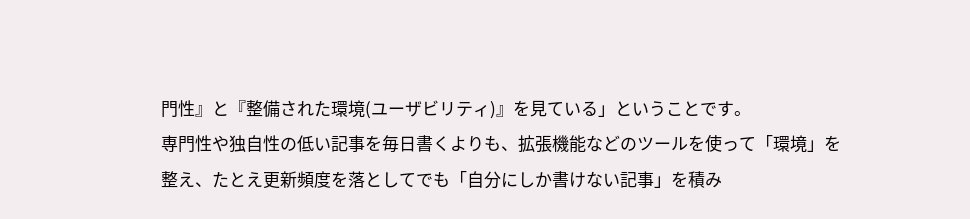門性』と『整備された環境(ユーザビリティ)』を見ている」ということです。
専門性や独自性の低い記事を毎日書くよりも、拡張機能などのツールを使って「環境」を整え、たとえ更新頻度を落としてでも「自分にしか書けない記事」を積み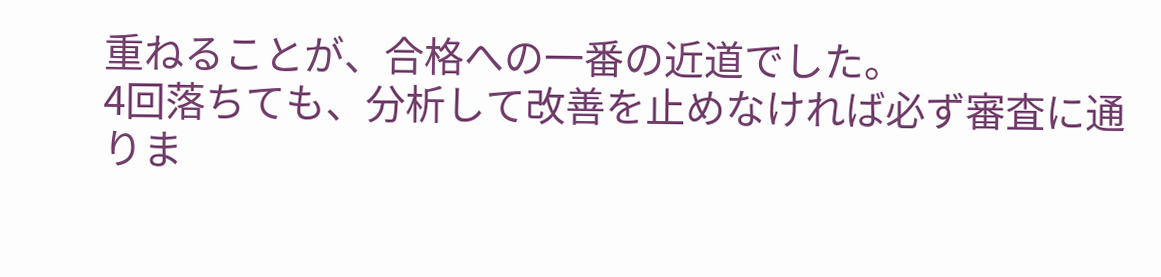重ねることが、合格への一番の近道でした。
4回落ちても、分析して改善を止めなければ必ず審査に通りま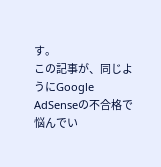す。
この記事が、同じようにGoogle AdSenseの不合格で悩んでい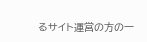るサイト運営の方の一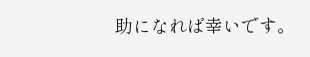助になれば幸いです。